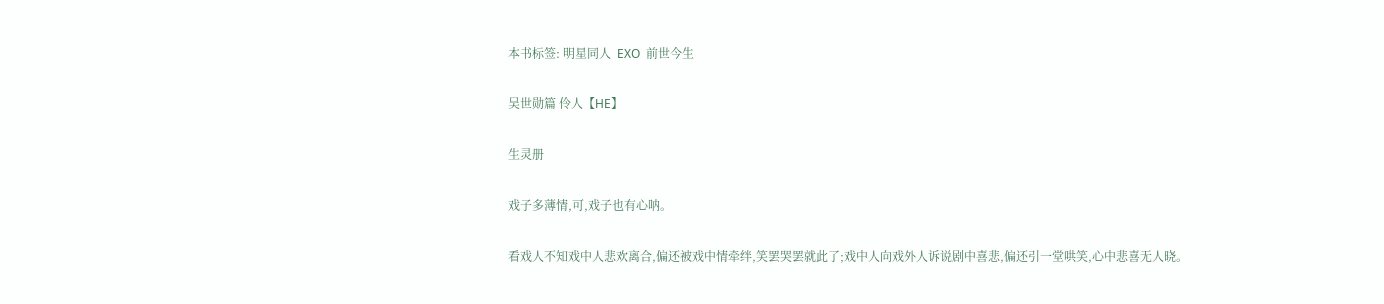本书标签: 明星同人  EXO  前世今生

吴世勋篇 伶人【HE】

生灵册

戏子多薄情,可,戏子也有心呐。

看戏人不知戏中人悲欢离合,偏还被戏中情牵绊,笑罢哭罢就此了;戏中人向戏外人诉说剧中喜悲,偏还引一堂哄笑,心中悲喜无人晓。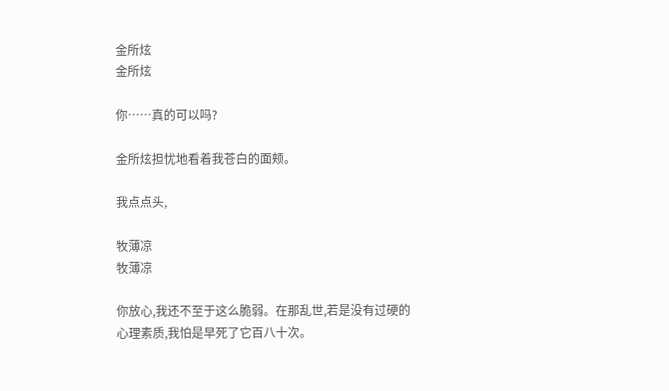金所炫
金所炫

你……真的可以吗?

金所炫担忧地看着我苍白的面颊。

我点点头,

牧薄凉
牧薄凉

你放心,我还不至于这么脆弱。在那乱世,若是没有过硬的心理素质,我怕是早死了它百八十次。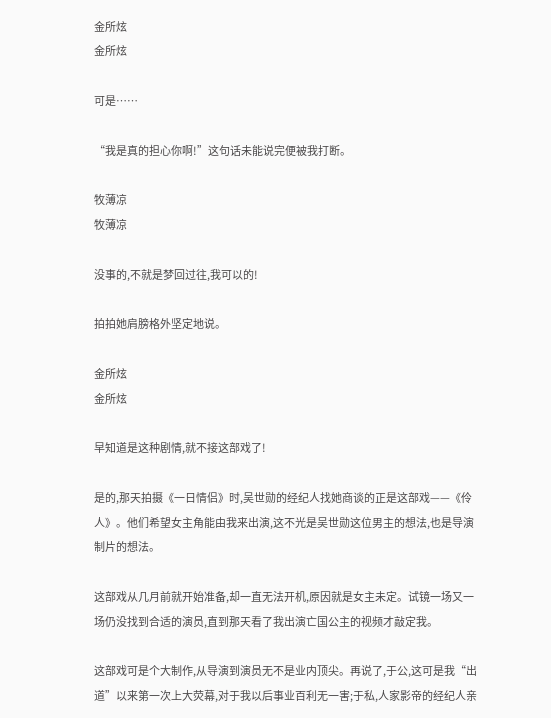金所炫
金所炫

可是……

“我是真的担心你啊!”这句话未能说完便被我打断。

牧薄凉
牧薄凉

没事的,不就是梦回过往,我可以的!

拍拍她肩膀格外坚定地说。

金所炫
金所炫

早知道是这种剧情,就不接这部戏了!

是的,那天拍摄《一日情侣》时,吴世勋的经纪人找她商谈的正是这部戏——《伶人》。他们希望女主角能由我来出演,这不光是吴世勋这位男主的想法,也是导演制片的想法。

这部戏从几月前就开始准备,却一直无法开机,原因就是女主未定。试镜一场又一场仍没找到合适的演员,直到那天看了我出演亡国公主的视频才敲定我。

这部戏可是个大制作,从导演到演员无不是业内顶尖。再说了,于公,这可是我“出道”以来第一次上大荧幕,对于我以后事业百利无一害;于私,人家影帝的经纪人亲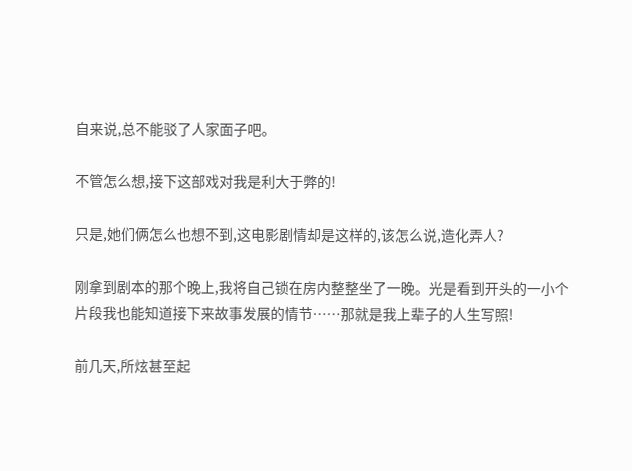自来说,总不能驳了人家面子吧。

不管怎么想,接下这部戏对我是利大于弊的!

只是,她们俩怎么也想不到,这电影剧情却是这样的,该怎么说,造化弄人?

刚拿到剧本的那个晚上,我将自己锁在房内整整坐了一晚。光是看到开头的一小个片段我也能知道接下来故事发展的情节……那就是我上辈子的人生写照!

前几天,所炫甚至起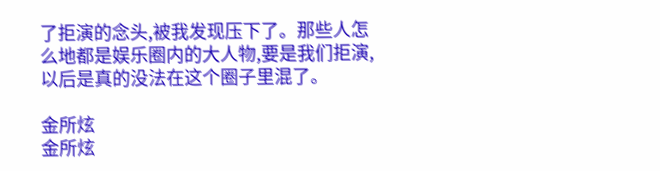了拒演的念头,被我发现压下了。那些人怎么地都是娱乐圈内的大人物,要是我们拒演,以后是真的没法在这个圈子里混了。

金所炫
金所炫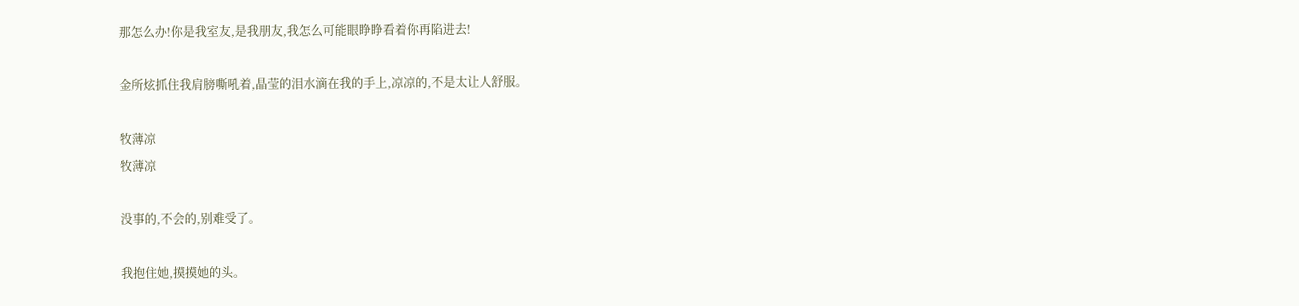那怎么办!你是我室友,是我朋友,我怎么可能眼睁睁看着你再陷进去!

金所炫抓住我肩膀嘶吼着,晶莹的泪水滴在我的手上,凉凉的,不是太让人舒服。

牧薄凉
牧薄凉

没事的,不会的,别难受了。

我抱住她,摸摸她的头。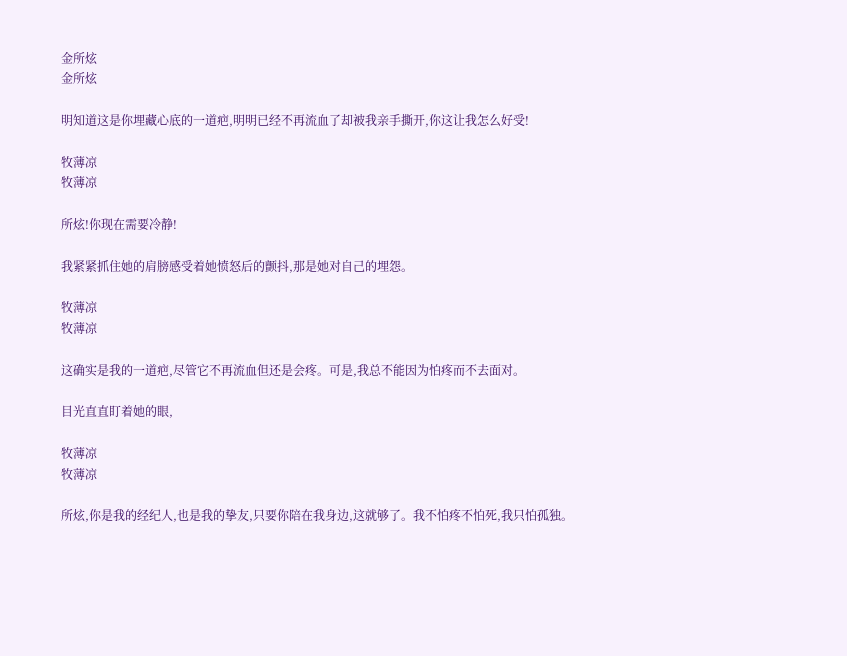金所炫
金所炫

明知道这是你埋藏心底的一道疤,明明已经不再流血了却被我亲手撕开,你这让我怎么好受!

牧薄凉
牧薄凉

所炫!你现在需要冷静!

我紧紧抓住她的肩膀感受着她愤怒后的颤抖,那是她对自己的埋怨。

牧薄凉
牧薄凉

这确实是我的一道疤,尽管它不再流血但还是会疼。可是,我总不能因为怕疼而不去面对。

目光直直盯着她的眼,

牧薄凉
牧薄凉

所炫,你是我的经纪人,也是我的挚友,只要你陪在我身边,这就够了。我不怕疼不怕死,我只怕孤独。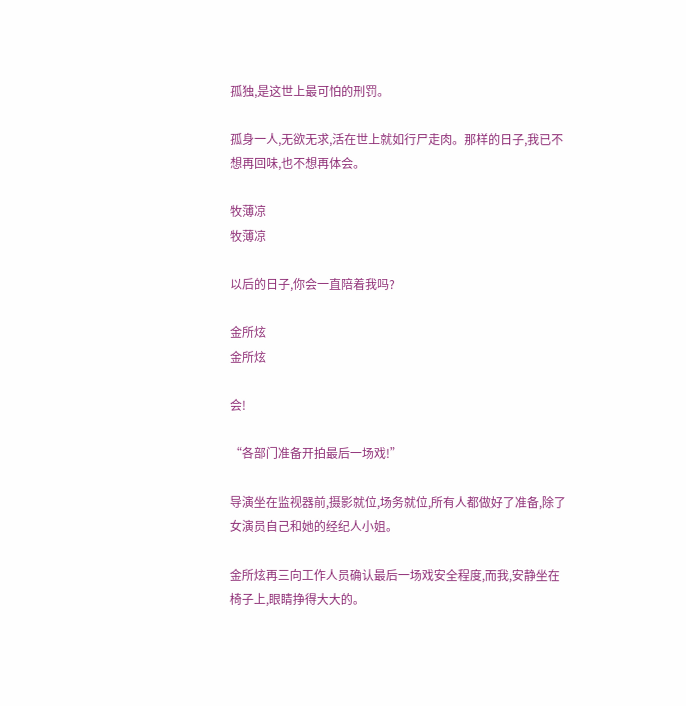孤独,是这世上最可怕的刑罚。

孤身一人,无欲无求,活在世上就如行尸走肉。那样的日子,我已不想再回味,也不想再体会。

牧薄凉
牧薄凉

以后的日子,你会一直陪着我吗?

金所炫
金所炫

会!

“各部门准备开拍最后一场戏!”

导演坐在监视器前,摄影就位,场务就位,所有人都做好了准备,除了女演员自己和她的经纪人小姐。

金所炫再三向工作人员确认最后一场戏安全程度,而我,安静坐在椅子上,眼睛挣得大大的。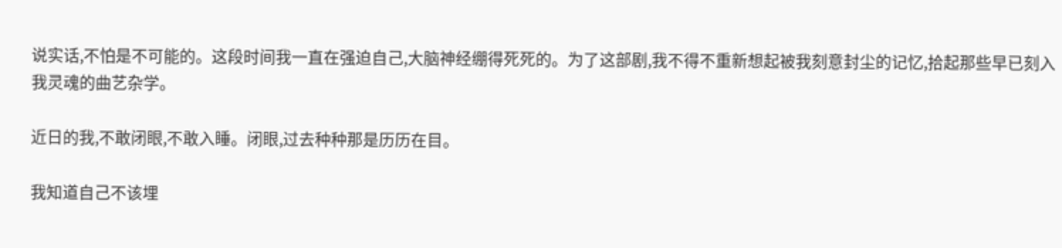说实话,不怕是不可能的。这段时间我一直在强迫自己,大脑神经绷得死死的。为了这部剧,我不得不重新想起被我刻意封尘的记忆,拾起那些早已刻入我灵魂的曲艺杂学。

近日的我,不敢闭眼,不敢入睡。闭眼,过去种种那是历历在目。

我知道自己不该埋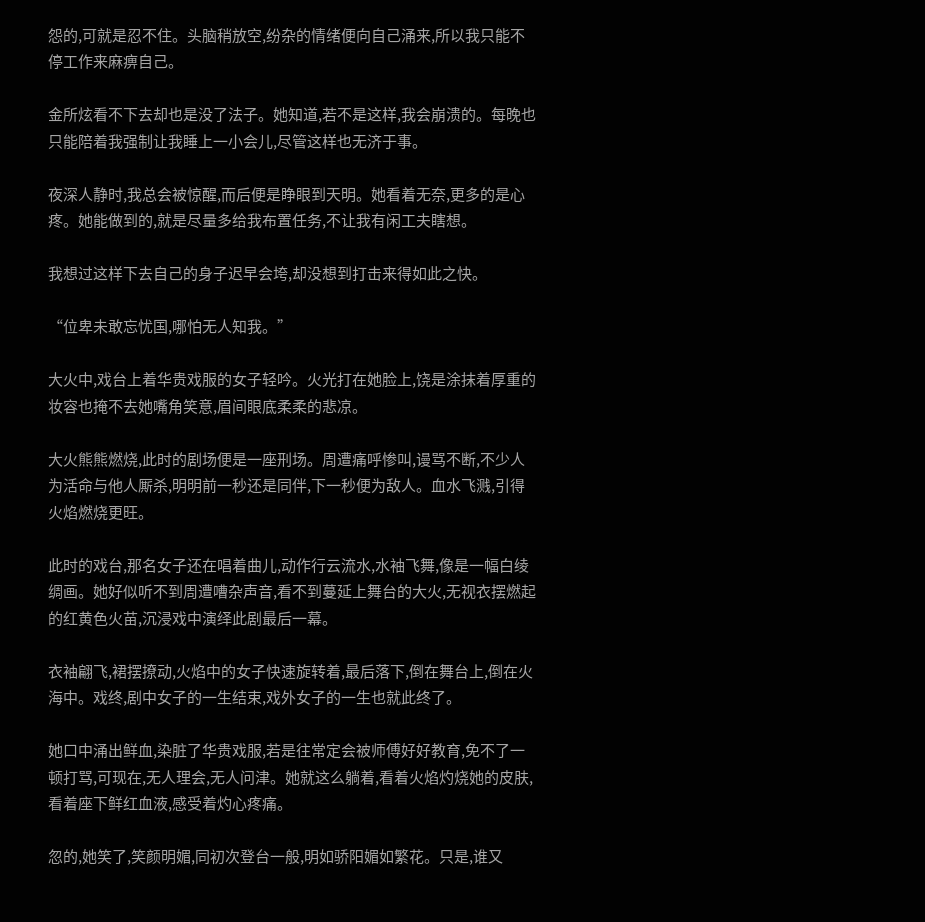怨的,可就是忍不住。头脑稍放空,纷杂的情绪便向自己涌来,所以我只能不停工作来麻痹自己。

金所炫看不下去却也是没了法子。她知道,若不是这样,我会崩溃的。每晚也只能陪着我强制让我睡上一小会儿,尽管这样也无济于事。

夜深人静时,我总会被惊醒,而后便是睁眼到天明。她看着无奈,更多的是心疼。她能做到的,就是尽量多给我布置任务,不让我有闲工夫瞎想。

我想过这样下去自己的身子迟早会垮,却没想到打击来得如此之快。

“位卑未敢忘忧国,哪怕无人知我。”

大火中,戏台上着华贵戏服的女子轻吟。火光打在她脸上,饶是涂抹着厚重的妆容也掩不去她嘴角笑意,眉间眼底柔柔的悲凉。

大火熊熊燃烧,此时的剧场便是一座刑场。周遭痛呼惨叫,谩骂不断,不少人为活命与他人厮杀,明明前一秒还是同伴,下一秒便为敌人。血水飞溅,引得火焰燃烧更旺。

此时的戏台,那名女子还在唱着曲儿,动作行云流水,水袖飞舞,像是一幅白绫绸画。她好似听不到周遭嘈杂声音,看不到蔓延上舞台的大火,无视衣摆燃起的红黄色火苗,沉浸戏中演绎此剧最后一幕。

衣袖翩飞,裙摆撩动,火焰中的女子快速旋转着,最后落下,倒在舞台上,倒在火海中。戏终,剧中女子的一生结束,戏外女子的一生也就此终了。

她口中涌出鲜血,染脏了华贵戏服,若是往常定会被师傅好好教育,免不了一顿打骂,可现在,无人理会,无人问津。她就这么躺着,看着火焰灼烧她的皮肤,看着座下鲜红血液,感受着灼心疼痛。

忽的,她笑了,笑颜明媚,同初次登台一般,明如骄阳媚如繁花。只是,谁又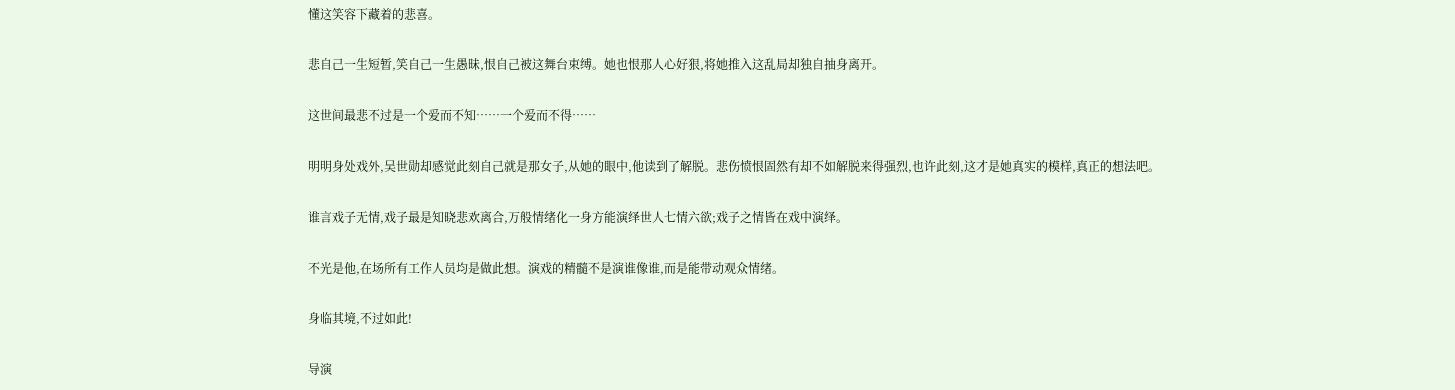懂这笑容下藏着的悲喜。

悲自己一生短暂,笑自己一生愚昧,恨自己被这舞台束缚。她也恨那人心好狠,将她推入这乱局却独自抽身离开。

这世间最悲不过是一个爱而不知……一个爱而不得……

明明身处戏外,吴世勋却感觉此刻自己就是那女子,从她的眼中,他读到了解脱。悲伤愤恨固然有却不如解脱来得强烈,也许此刻,这才是她真实的模样,真正的想法吧。

谁言戏子无情,戏子最是知晓悲欢离合,万般情绪化一身方能演绎世人七情六欲;戏子之情皆在戏中演绎。

不光是他,在场所有工作人员均是做此想。演戏的精髓不是演谁像谁,而是能带动观众情绪。

身临其境,不过如此!

导演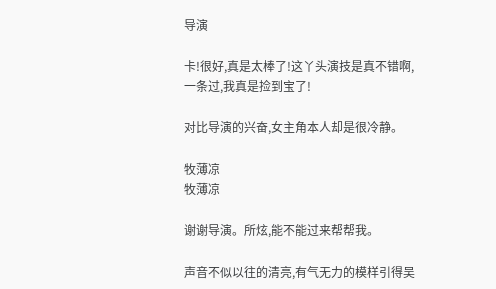导演

卡!很好,真是太棒了!这丫头演技是真不错啊,一条过,我真是捡到宝了!

对比导演的兴奋,女主角本人却是很冷静。

牧薄凉
牧薄凉

谢谢导演。所炫,能不能过来帮帮我。

声音不似以往的清亮,有气无力的模样引得吴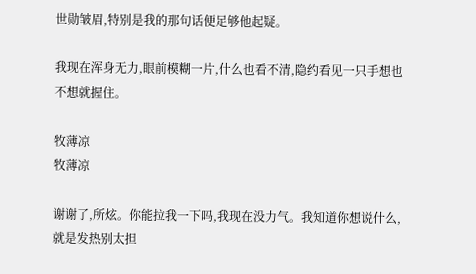世勋皱眉,特别是我的那句话便足够他起疑。

我现在浑身无力,眼前模糊一片,什么也看不清,隐约看见一只手想也不想就握住。

牧薄凉
牧薄凉

谢谢了,所炫。你能拉我一下吗,我现在没力气。我知道你想说什么,就是发热别太担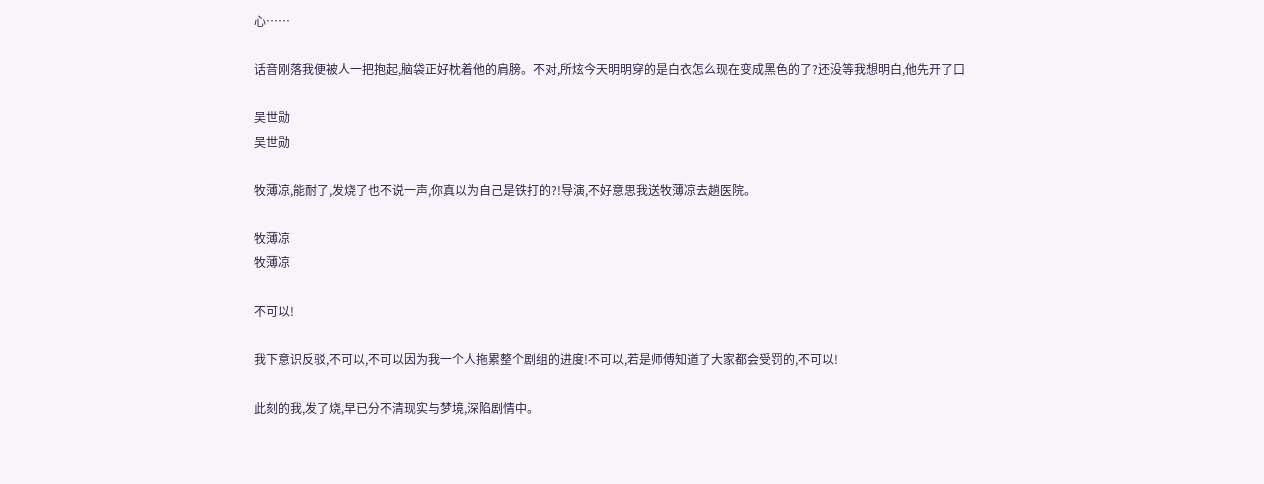心……

话音刚落我便被人一把抱起,脑袋正好枕着他的肩膀。不对,所炫今天明明穿的是白衣怎么现在变成黑色的了?还没等我想明白,他先开了口

吴世勋
吴世勋

牧薄凉,能耐了,发烧了也不说一声,你真以为自己是铁打的?!导演,不好意思我送牧薄凉去趟医院。

牧薄凉
牧薄凉

不可以!

我下意识反驳,不可以,不可以因为我一个人拖累整个剧组的进度!不可以,若是师傅知道了大家都会受罚的,不可以!

此刻的我,发了烧,早已分不清现实与梦境,深陷剧情中。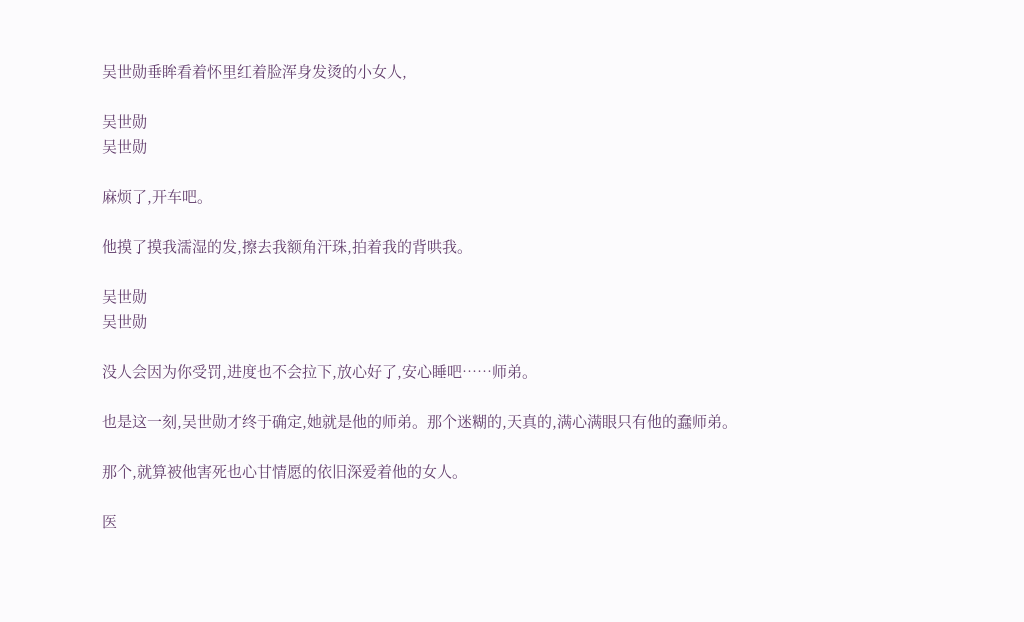吴世勋垂眸看着怀里红着脸浑身发烫的小女人,

吴世勋
吴世勋

麻烦了,开车吧。

他摸了摸我濡湿的发,擦去我额角汗珠,拍着我的背哄我。

吴世勋
吴世勋

没人会因为你受罚,进度也不会拉下,放心好了,安心睡吧……师弟。

也是这一刻,吴世勋才终于确定,她就是他的师弟。那个迷糊的,天真的,满心满眼只有他的蠢师弟。

那个,就算被他害死也心甘情愿的依旧深爱着他的女人。

医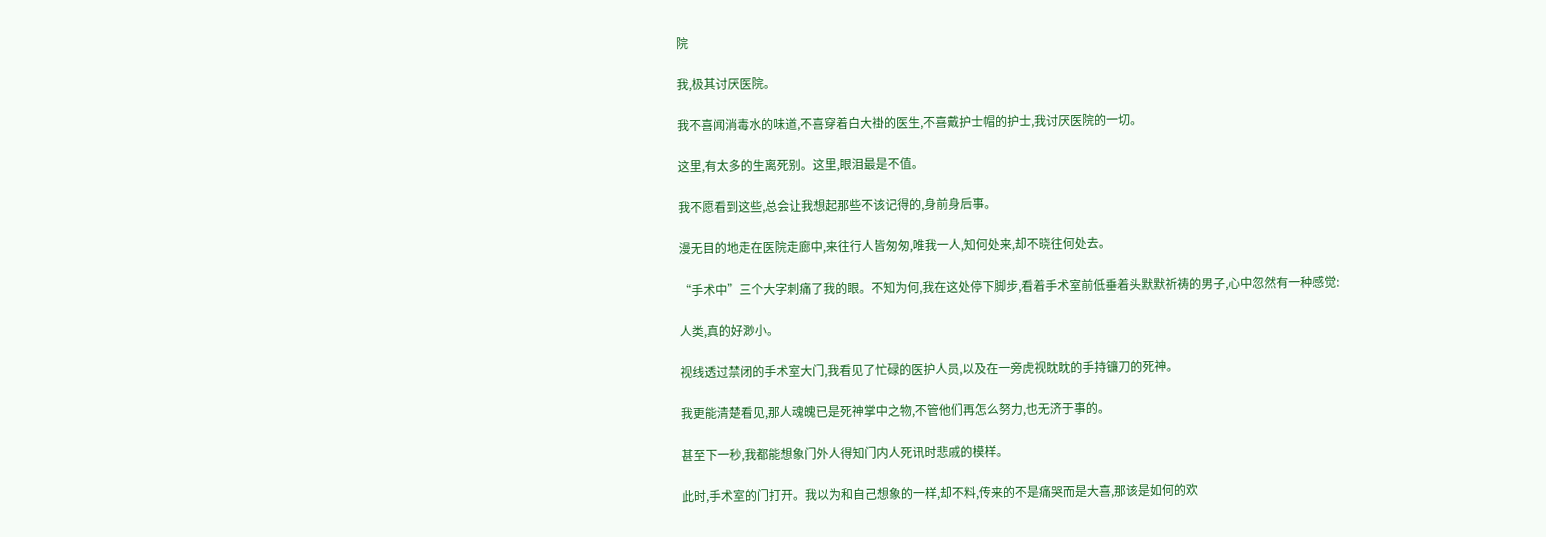院

我,极其讨厌医院。

我不喜闻消毒水的味道,不喜穿着白大褂的医生,不喜戴护士帽的护士,我讨厌医院的一切。

这里,有太多的生离死别。这里,眼泪最是不值。

我不愿看到这些,总会让我想起那些不该记得的,身前身后事。

漫无目的地走在医院走廊中,来往行人皆匆匆,唯我一人,知何处来,却不晓往何处去。

“手术中”三个大字刺痛了我的眼。不知为何,我在这处停下脚步,看着手术室前低垂着头默默祈祷的男子,心中忽然有一种感觉:

人类,真的好渺小。

视线透过禁闭的手术室大门,我看见了忙碌的医护人员,以及在一旁虎视眈眈的手持镰刀的死神。

我更能清楚看见,那人魂魄已是死神掌中之物,不管他们再怎么努力,也无济于事的。

甚至下一秒,我都能想象门外人得知门内人死讯时悲戚的模样。

此时,手术室的门打开。我以为和自己想象的一样,却不料,传来的不是痛哭而是大喜,那该是如何的欢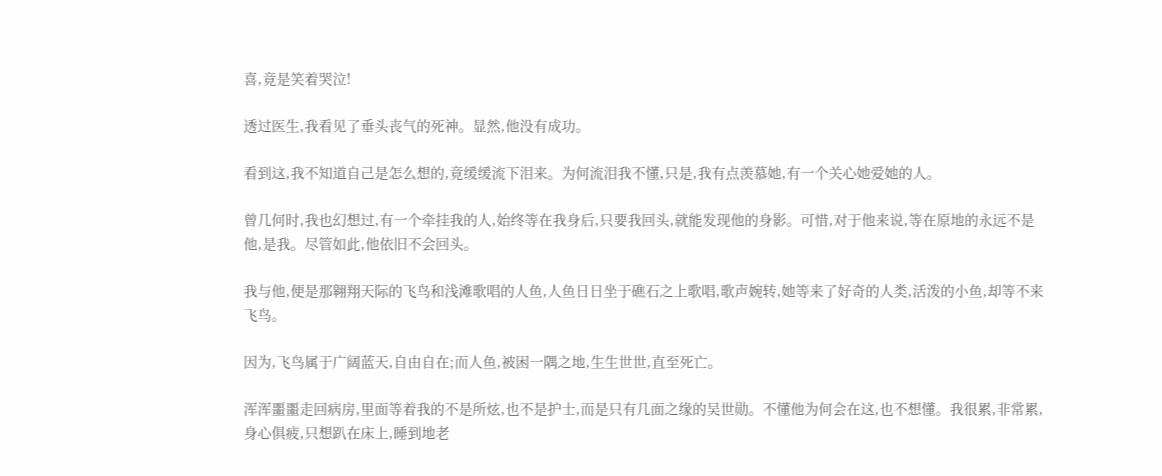喜,竟是笑着哭泣!

透过医生,我看见了垂头丧气的死神。显然,他没有成功。

看到这,我不知道自己是怎么想的,竟缓缓流下泪来。为何流泪我不懂,只是,我有点羡慕她,有一个关心她爱她的人。

曾几何时,我也幻想过,有一个牵挂我的人,始终等在我身后,只要我回头,就能发现他的身影。可惜,对于他来说,等在原地的永远不是他,是我。尽管如此,他依旧不会回头。

我与他,便是那翱翔天际的飞鸟和浅滩歌唱的人鱼,人鱼日日坐于礁石之上歌唱,歌声婉转,她等来了好奇的人类,活泼的小鱼,却等不来飞鸟。

因为,飞鸟属于广阔蓝天,自由自在;而人鱼,被困一隅之地,生生世世,直至死亡。

浑浑噩噩走回病房,里面等着我的不是所炫,也不是护士,而是只有几面之缘的吴世勋。不懂他为何会在这,也不想懂。我很累,非常累,身心俱疲,只想趴在床上,睡到地老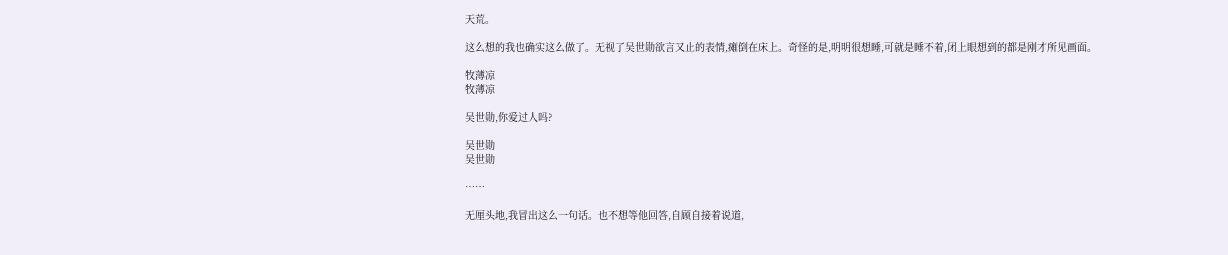天荒。

这么想的我也确实这么做了。无视了吴世勋欲言又止的表情,瘫倒在床上。奇怪的是,明明很想睡,可就是睡不着,闭上眼想到的都是刚才所见画面。

牧薄凉
牧薄凉

吴世勋,你爱过人吗?

吴世勋
吴世勋

……

无厘头地,我冒出这么一句话。也不想等他回答,自顾自接着说道,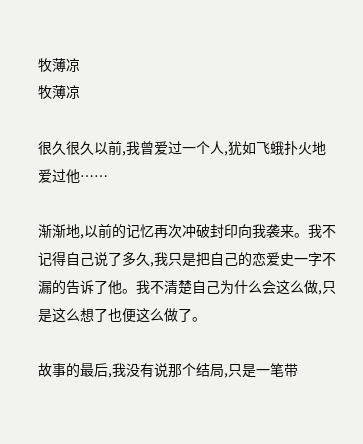牧薄凉
牧薄凉

很久很久以前,我曾爱过一个人,犹如飞蛾扑火地爱过他……

渐渐地,以前的记忆再次冲破封印向我袭来。我不记得自己说了多久,我只是把自己的恋爱史一字不漏的告诉了他。我不清楚自己为什么会这么做,只是这么想了也便这么做了。

故事的最后,我没有说那个结局,只是一笔带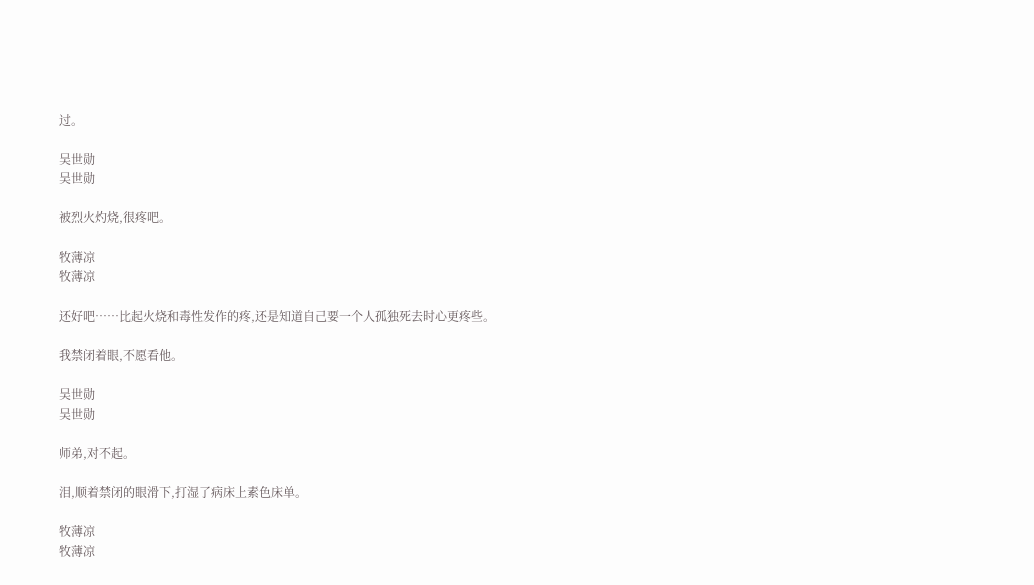过。

吴世勋
吴世勋

被烈火灼烧,很疼吧。

牧薄凉
牧薄凉

还好吧……比起火烧和毒性发作的疼,还是知道自己要一个人孤独死去时心更疼些。

我禁闭着眼,不愿看他。

吴世勋
吴世勋

师弟,对不起。

泪,顺着禁闭的眼滑下,打湿了病床上素色床单。

牧薄凉
牧薄凉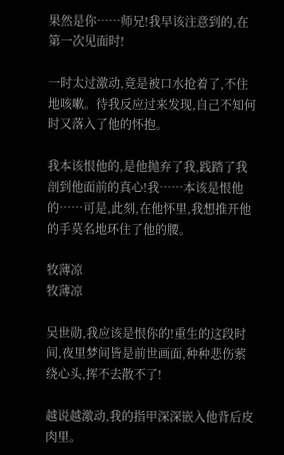果然是你……师兄!我早该注意到的,在第一次见面时!

一时太过激动,竟是被口水抢着了,不住地咳嗽。待我反应过来发现,自己不知何时又落入了他的怀抱。

我本该恨他的,是他抛弃了我,践踏了我剖到他面前的真心!我……本该是恨他的……可是,此刻,在他怀里,我想推开他的手莫名地环住了他的腰。

牧薄凉
牧薄凉

吴世勋,我应该是恨你的!重生的这段时间,夜里梦间皆是前世画面,种种悲伤萦绕心头,挥不去散不了!

越说越激动,我的指甲深深嵌入他背后皮肉里。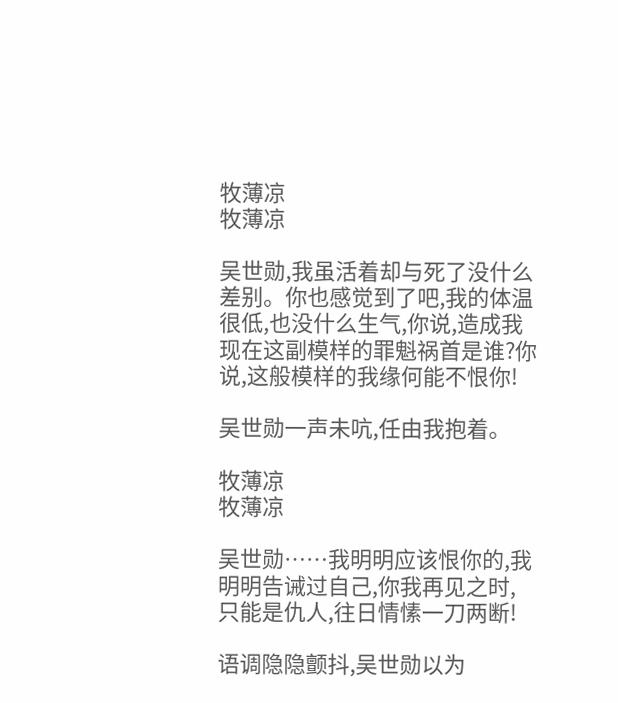牧薄凉
牧薄凉

吴世勋,我虽活着却与死了没什么差别。你也感觉到了吧,我的体温很低,也没什么生气,你说,造成我现在这副模样的罪魁祸首是谁?你说,这般模样的我缘何能不恨你!

吴世勋一声未吭,任由我抱着。

牧薄凉
牧薄凉

吴世勋……我明明应该恨你的,我明明告诫过自己,你我再见之时,只能是仇人,往日情愫一刀两断!

语调隐隐颤抖,吴世勋以为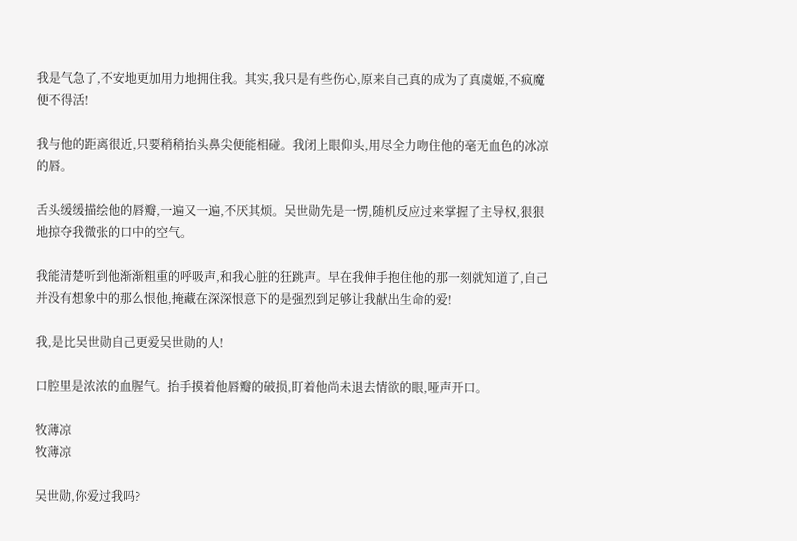我是气急了,不安地更加用力地拥住我。其实,我只是有些伤心,原来自己真的成为了真虞姬,不疯魔便不得活!

我与他的距离很近,只要稍稍抬头鼻尖便能相碰。我闭上眼仰头,用尽全力吻住他的毫无血色的冰凉的唇。

舌头缓缓描绘他的唇瓣,一遍又一遍,不厌其烦。吴世勋先是一愣,随机反应过来掌握了主导权,狠狠地掠夺我微张的口中的空气。

我能清楚听到他渐渐粗重的呼吸声,和我心脏的狂跳声。早在我伸手抱住他的那一刻就知道了,自己并没有想象中的那么恨他,掩藏在深深恨意下的是强烈到足够让我献出生命的爱!

我,是比吴世勋自己更爱吴世勋的人!

口腔里是浓浓的血腥气。抬手摸着他唇瓣的破损,盯着他尚未退去情欲的眼,哑声开口。

牧薄凉
牧薄凉

吴世勋,你爱过我吗?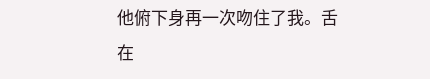他俯下身再一次吻住了我。舌在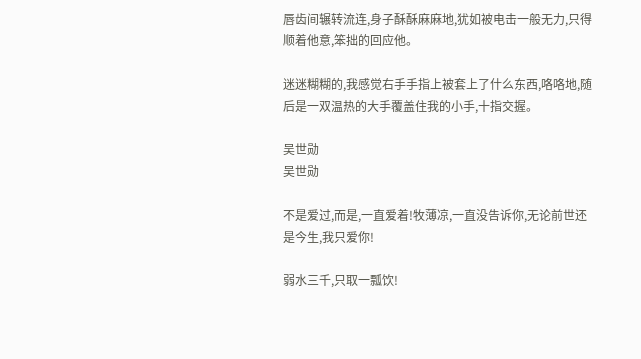唇齿间辗转流连,身子酥酥麻麻地,犹如被电击一般无力,只得顺着他意,笨拙的回应他。

迷迷糊糊的,我感觉右手手指上被套上了什么东西,咯咯地,随后是一双温热的大手覆盖住我的小手,十指交握。

吴世勋
吴世勋

不是爱过,而是,一直爱着!牧薄凉,一直没告诉你,无论前世还是今生,我只爱你!

弱水三千,只取一瓢饮!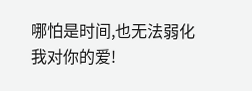哪怕是时间,也无法弱化我对你的爱!